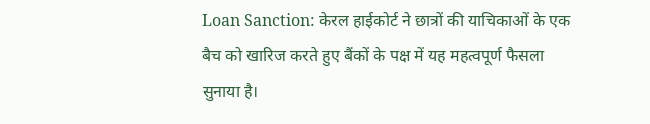Loan Sanction: केरल हाईकोर्ट ने छात्रों की याचिकाओं के एक बैच को खारिज करते हुए बैंकों के पक्ष में यह महत्वपूर्ण फैसला सुनाया है।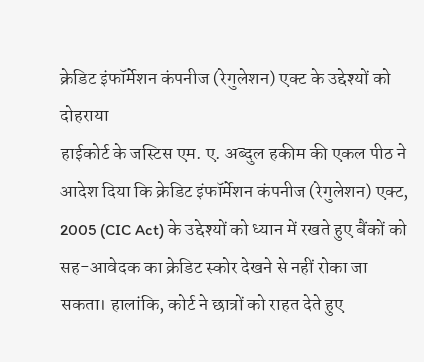क्रेडिट इंफॉर्मेशन कंपनीज (रेगुलेशन) एक्ट के उद्देश्यों को दोहराया
हाईकोर्ट के जस्टिस एम. ए. अब्दुल हकीम की एकल पीठ ने आदेश दिया कि क्रेडिट इंफॉर्मेशन कंपनीज (रेगुलेशन) एक्ट, 2005 (CIC Act) के उद्देश्यों को ध्यान में रखते हुए बैंकों को सह-आवेदक का क्रेडिट स्कोर देखने से नहीं रोका जा सकता। हालांकि, कोर्ट ने छात्रों को राहत देते हुए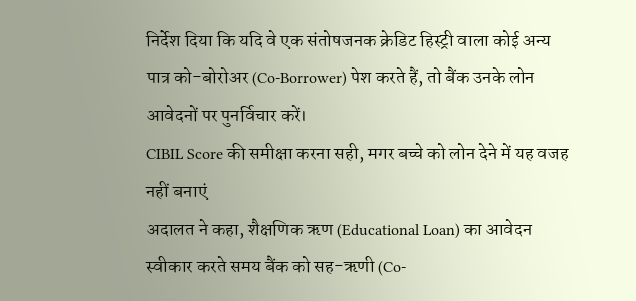निर्देश दिया कि यदि वे एक संतोषजनक क्रेडिट हिस्ट्री वाला कोई अन्य पात्र को-बोरोअर (Co-Borrower) पेश करते हैं, तो बैंक उनके लोन आवेदनों पर पुनर्विचार करें।
CIBIL Score की समीक्षा करना सही, मगर बच्चे को लोन देने में यह वजह नहीं बनाएं
अदालत ने कहा, शैक्षणिक ऋण (Educational Loan) का आवेदन स्वीकार करते समय बैंक को सह-ऋणी (Co-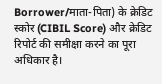Borrower/माता-पिता) के क्रेडिट स्कोर (CIBIL Score) और क्रेडिट रिपोर्ट की समीक्षा करने का पूरा अधिकार है।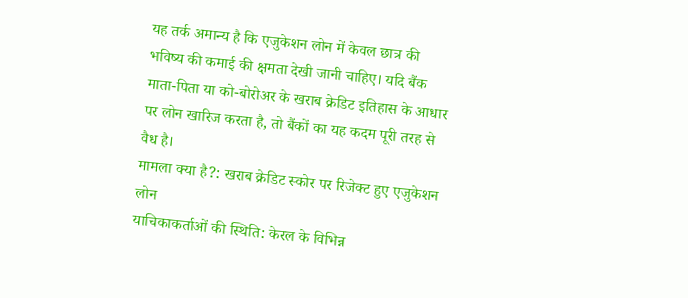यह तर्क अमान्य है कि एजुकेशन लोन में केवल छात्र की भविष्य की कमाई की क्षमता देखी जानी चाहिए। यदि बैंक माता-पिता या को-बोरोअर के खराब क्रेडिट इतिहास के आधार पर लोन खारिज करता है, तो बैंकों का यह कदम पूरी तरह से वैध है।
मामला क्या है?: खराब क्रेडिट स्कोर पर रिजेक्ट हुए एजुकेशन लोन
याचिकाकर्ताओं की स्थिति: केरल के विभिन्न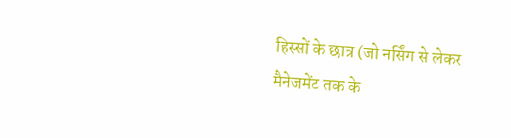हिस्सों के छात्र (जो नर्सिंग से लेकर मैनेजमेंट तक के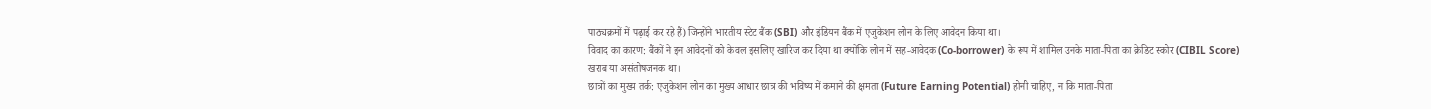पाठ्यक्रमों में पढ़ाई कर रहे हैं) जिन्होंने भारतीय स्टेट बैंक (SBI) और इंडियन बैंक में एजुकेशन लोन के लिए आवेदन किया था।
विवाद का कारण: बैंकों ने इन आवेदनों को केवल इसलिए खारिज कर दिया था क्योंकि लोन में सह-आवेदक (Co-borrower) के रूप में शामिल उनके माता-पिता का क्रेडिट स्कोर (CIBIL Score) खराब या असंतोषजनक था।
छात्रों का मुख्य तर्क: एजुकेशन लोन का मुख्य आधार छात्र की भविष्य में कमाने की क्षमता (Future Earning Potential) होनी चाहिए, न कि माता-पिता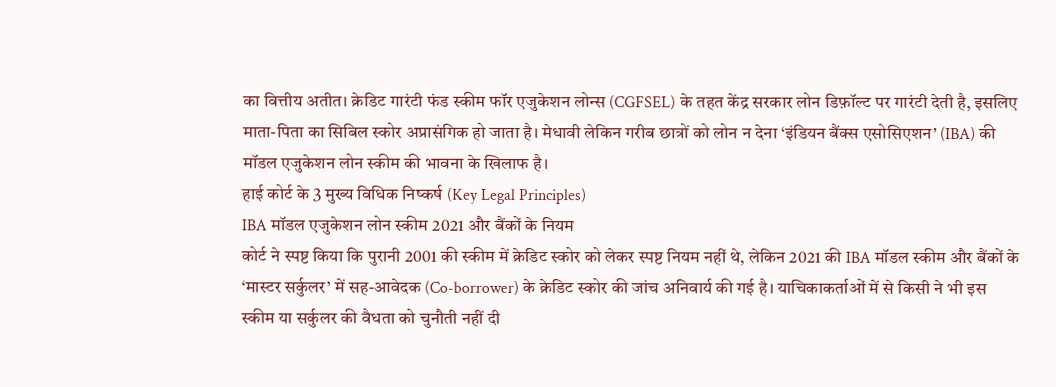का वित्तीय अतीत। क्रेडिट गारंटी फंड स्कीम फॉर एजुकेशन लोन्स (CGFSEL) के तहत केंद्र सरकार लोन डिफ़ॉल्ट पर गारंटी देती है, इसलिए माता-पिता का सिबिल स्कोर अप्रासंगिक हो जाता है। मेधावी लेकिन गरीब छात्रों को लोन न देना ‘इंडियन बैंक्स एसोसिएशन’ (IBA) की मॉडल एजुकेशन लोन स्कीम की भावना के खिलाफ है।
हाई कोर्ट के 3 मुख्य विधिक निष्कर्ष (Key Legal Principles)
IBA मॉडल एजुकेशन लोन स्कीम 2021 और बैंकों के नियम
कोर्ट ने स्पष्ट किया कि पुरानी 2001 की स्कीम में क्रेडिट स्कोर को लेकर स्पष्ट नियम नहीं थे, लेकिन 2021 की IBA मॉडल स्कीम और बैंकों के ‘मास्टर सर्कुलर’ में सह-आवेदक (Co-borrower) के क्रेडिट स्कोर की जांच अनिवार्य की गई है। याचिकाकर्ताओं में से किसी ने भी इस स्कीम या सर्कुलर की वैधता को चुनौती नहीं दी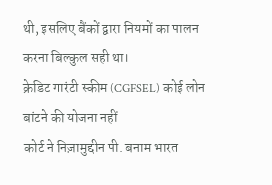थी, इसलिए बैंकों द्वारा नियमों का पालन करना बिल्कुल सही था।
क्रेडिट गारंटी स्कीम (CGFSEL) कोई लोन बांटने की योजना नहीं
कोर्ट ने निज़ामुद्दीन पी. बनाम भारत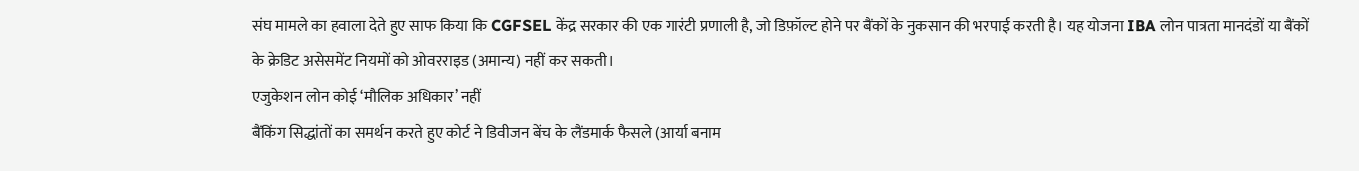संघ मामले का हवाला देते हुए साफ किया कि CGFSEL केंद्र सरकार की एक गारंटी प्रणाली है, जो डिफ़ॉल्ट होने पर बैंकों के नुकसान की भरपाई करती है। यह योजना IBA लोन पात्रता मानदंडों या बैंकों के क्रेडिट असेसमेंट नियमों को ओवरराइड (अमान्य) नहीं कर सकती।
एजुकेशन लोन कोई ‘मौलिक अधिकार’ नहीं
बैंकिंग सिद्धांतों का समर्थन करते हुए कोर्ट ने डिवीजन बेंच के लैंडमार्क फैसले (आर्या बनाम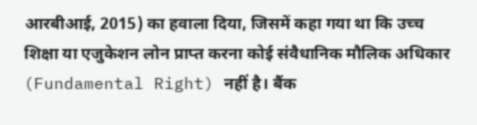आरबीआई, 2015) का हवाला दिया, जिसमें कहा गया था कि उच्च शिक्षा या एजुकेशन लोन प्राप्त करना कोई संवैधानिक मौलिक अधिकार (Fundamental Right) नहीं है। बैंक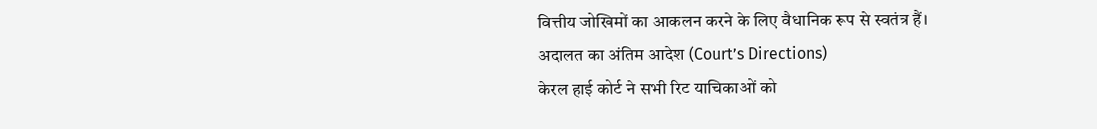वित्तीय जोखिमों का आकलन करने के लिए वैधानिक रूप से स्वतंत्र हैं।
अदालत का अंतिम आदेश (Court’s Directions)
केरल हाई कोर्ट ने सभी रिट याचिकाओं को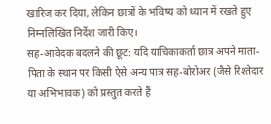खारिज कर दिया, लेकिन छात्रों के भविष्य को ध्यान में रखते हुए निम्नलिखित निर्देश जारी किए।
सह-आवेदक बदलने की छूट: यदि याचिकाकर्ता छात्र अपने माता-पिता के स्थान पर किसी ऐसे अन्य पात्र सह-बोरोअर (जैसे रिश्तेदार या अभिभावक) को प्रस्तुत करते हैं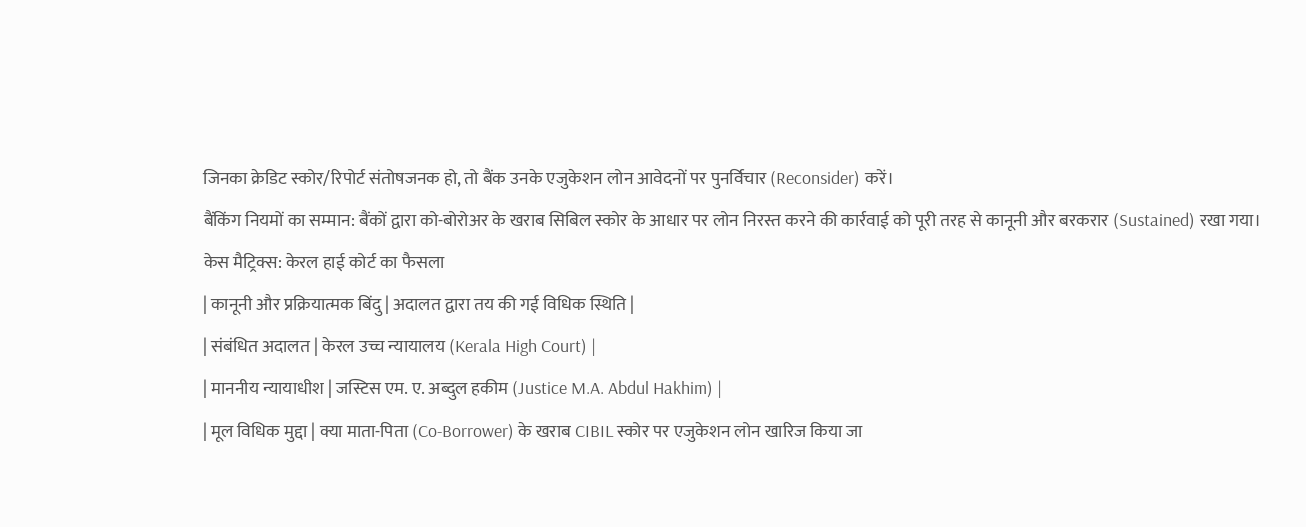जिनका क्रेडिट स्कोर/रिपोर्ट संतोषजनक हो, तो बैंक उनके एजुकेशन लोन आवेदनों पर पुनर्विचार (Reconsider) करें।
बैंकिंग नियमों का सम्मान: बैंकों द्वारा को-बोरोअर के खराब सिबिल स्कोर के आधार पर लोन निरस्त करने की कार्रवाई को पूरी तरह से कानूनी और बरकरार (Sustained) रखा गया।
केस मैट्रिक्स: केरल हाई कोर्ट का फैसला
| कानूनी और प्रक्रियात्मक बिंदु | अदालत द्वारा तय की गई विधिक स्थिति |
| संबंधित अदालत | केरल उच्च न्यायालय (Kerala High Court) |
| माननीय न्यायाधीश | जस्टिस एम. ए. अब्दुल हकीम (Justice M.A. Abdul Hakhim) |
| मूल विधिक मुद्दा | क्या माता-पिता (Co-Borrower) के खराब CIBIL स्कोर पर एजुकेशन लोन खारिज किया जा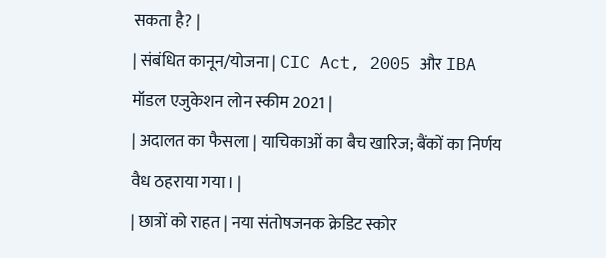सकता है? |
| संबंधित कानून/योजना | CIC Act, 2005 और IBA मॉडल एजुकेशन लोन स्कीम 2021 |
| अदालत का फैसला | याचिकाओं का बैच खारिज; बैंकों का निर्णय वैध ठहराया गया। |
| छात्रों को राहत | नया संतोषजनक क्रेडिट स्कोर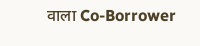वाला Co-Borrower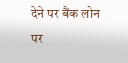देने पर बैंक लोन पर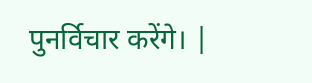पुनर्विचार करेंगे। |